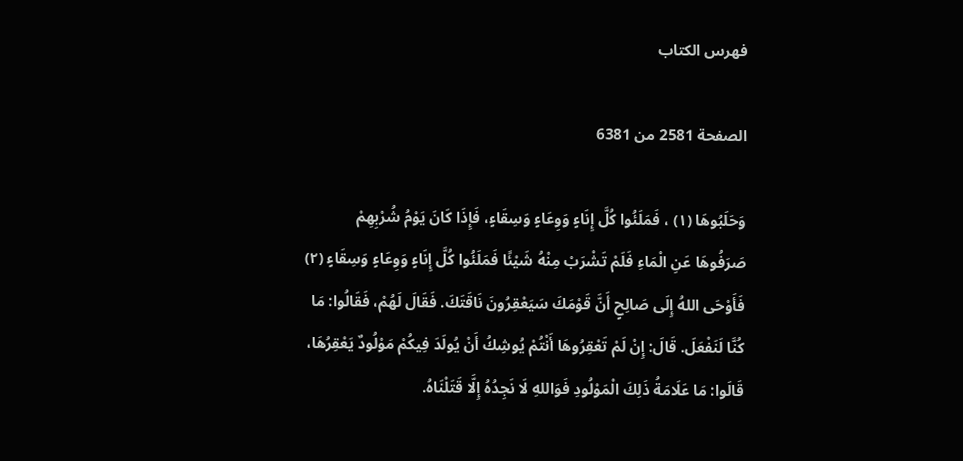فهرس الكتاب

الصفحة 2581 من 6381

وَحَلَبُوهَا (١) ، فَمَلَئُوا كُلَّ إِنَاءٍ وَوِعَاءٍ وَسِقَاءٍ، فَإِذَا كَانَ يَوْمُ شُرْبِهِمْ صَرَفُوهَا عَنِ الْمَاءِ فَلَمْ تَشْرَبْ مِنْهُ شَيْئًا فَمَلَئُوا كُلَّ إِنَاءٍ وَوِعَاءٍ وَسِقَاءٍ (٢) فَأَوْحَى اللهُ إِلَى صَالِحٍ أَنَّ قَوْمَكَ سَيَعْقِرُونَ نَاقَتَكَ. فَقَالَ لَهُمْ، فَقَالُوا: مَا كُنَّا لَنَفْعَلَ. قَالَ: إِنْ لَمْ تَعْقِرُوهَا أَنْتُمْ يُوشِكُ أَنْ يُولَدَ فِيكُمْ مَوْلُودٌ يَعْقِرُهَا، قَالَوا: مَا عَلَامَةُ ذَلِكَ الْمَوْلُودِ فَوَاللهِ لَا نَجِدُهُ إِلَّا قَتَلْنَاهُ.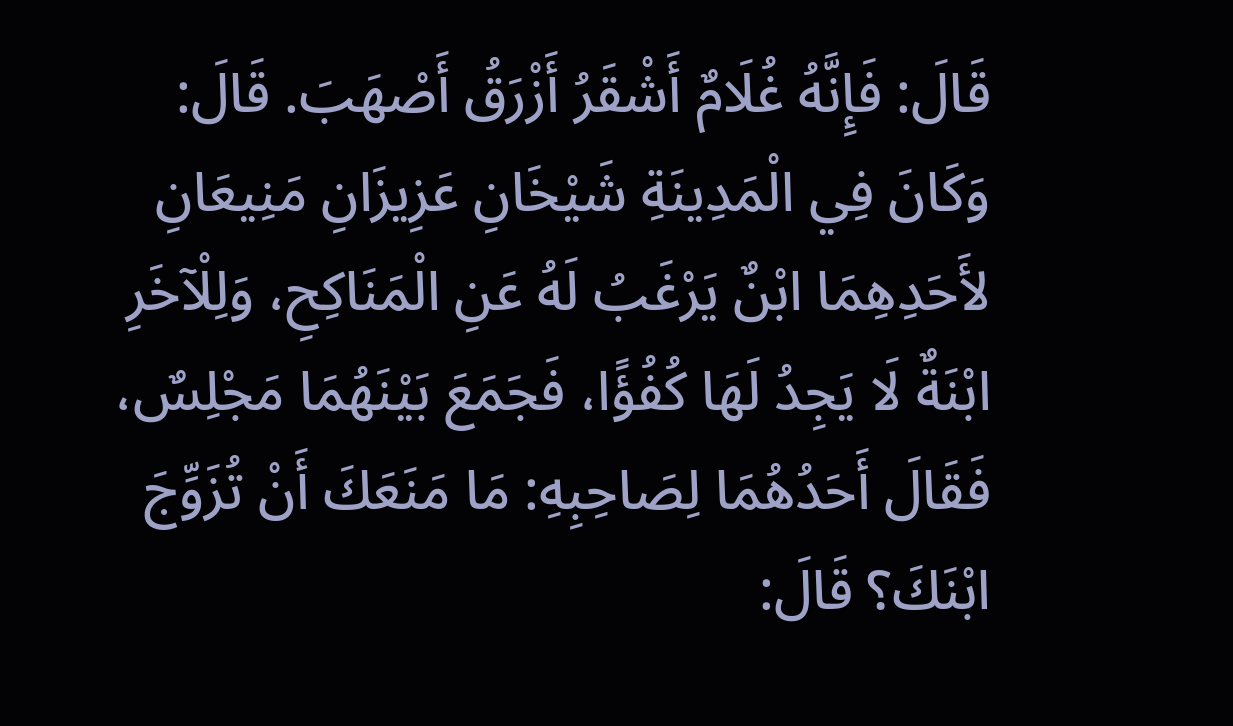قَالَ: فَإِنَّهُ غُلَامٌ أَشْقَرُ أَزْرَقُ أَصْهَبَ. قَالَ: وَكَانَ فِي الْمَدِينَةِ شَيْخَانِ عَزِيزَانِ مَنِيعَانِ لأَحَدِهِمَا ابْنٌ يَرْغَبُ لَهُ عَنِ الْمَنَاكِحِ، وَلِلْآخَرِ ابْنَةٌ لَا يَجِدُ لَهَا كُفُؤًا، فَجَمَعَ بَيْنَهُمَا مَجْلِسٌ، فَقَالَ أَحَدُهُمَا لِصَاحِبِهِ: مَا مَنَعَكَ أَنْ تُزَوِّجَ ابْنَكَ؟ قَالَ: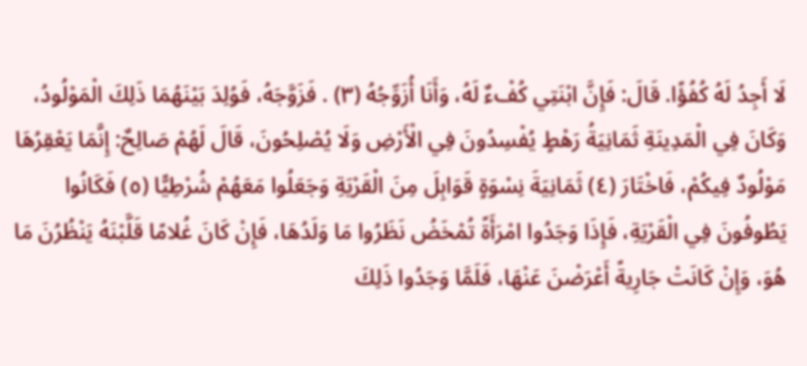لَا أَجِدُ لَهُ كُفُؤًا. قَالَ: فَإِنَّ ابْنَتِي كُفْءٌ لَهُ، وَأَنَا أُزَوِّجُهُ (٣) . فَزَوَّجَهُ، فَوُلِدَ بَيْنَهُمَا ذَلِكَ الْمَوْلُودُ، وَكَانَ فِي الْمَدِينَةِ ثَمَانِيَةُ رَهْطٍ يُفْسِدُونَ فِي الْأَرْضِ وَلَا يُصْلِحُونَ، قَالَ لَهُمْ صَالِحٌ: إِنَّمَا يَعْقِرُهَا مَوْلُودٌ فِيكُمْ، فَاخْتَارَ (٤) ثَمَانِيَةَ نِسْوَةٍ قَوَابِلَ مِنَ الْقَرْيَةِ وَجَعَلُوا مَعَهُمْ شُرْطِيًّا (٥) فَكَانُوا يَطُوفُونَ فِي الْقَرْيَةِ، فَإِذَا وَجَدُوا امْرَأَةً تُمْخَضُ نَظَرُوا مَا وَلَدُهَا، فَإِنْ كَانَ غُلامًا قَلَّبْنَهُ يَنْظُرُنَ مَا هُوَ، وَإِنْ كَانَتْ جَارِيةً أَعْرَضْنَ عَنْهَا، فَلَمَّا وَجَدُوا ذَلِكَ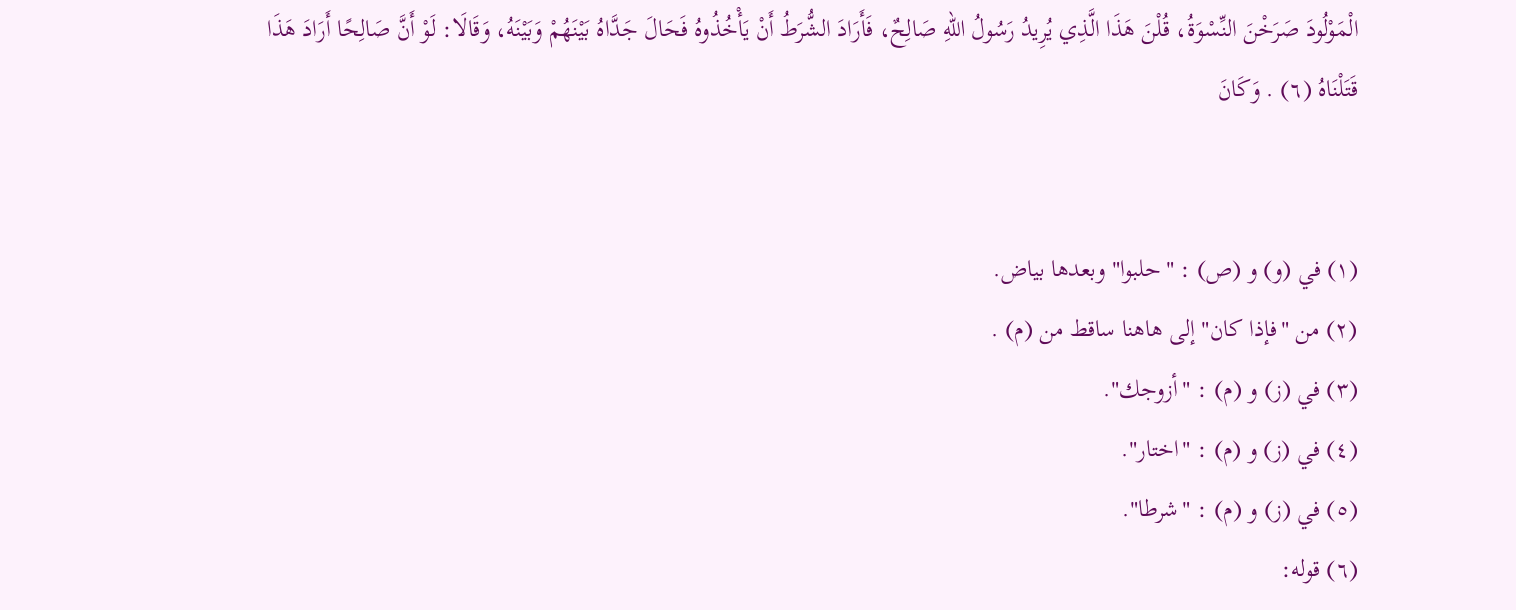الْمَوْلُودَ صَرَخْنَ النِّسْوَةُ، قُلْنَ هَذَا الَّذِي يُرِيدُ رَسُولُ اللهِ صَالِحٌ، فَأَرَادَ الشُّرَطُ أَنْ يَأْخُذُوهُ فَحَالَ جَدَّاهُ بَيْنَهُمْ وَبَيْنَهُ، وَقَالَا: لَوْ أَنَّ صَالِحًا أَرَادَ هَذَا قَتَلْنَاهُ (٦) . وَكَانَ


(١) في (و) و (ص) : "حلبوا" وبعدها بياض.
(٢) من "فإذا كان" إلى هاهنا ساقط من (م) .
(٣) في (ز) و (م) : "أزوجك".
(٤) في (ز) و (م) : "اختار".
(٥) في (ز) و (م) : "شرطا".
(٦) قوله: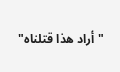"أراد هذا قتلناه"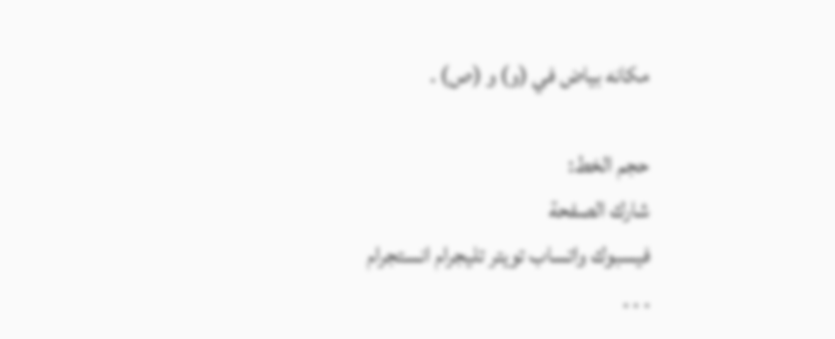مكانه بياض في (و) و (ص) .

حجم الخط:
شارك الصفحة
فيسبوك واتساب تويتر تليجرام انستجرام
. . .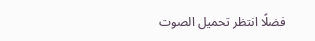فضلًا انتظر تحميل الصوت